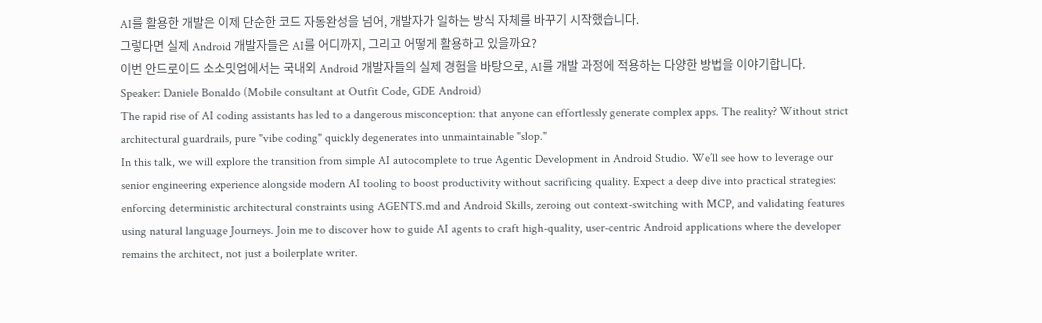AI를 활용한 개발은 이제 단순한 코드 자동완성을 넘어, 개발자가 일하는 방식 자체를 바꾸기 시작했습니다.
그렇다면 실제 Android 개발자들은 AI를 어디까지, 그리고 어떻게 활용하고 있을까요?
이번 안드로이드 소소밋업에서는 국내외 Android 개발자들의 실제 경험을 바탕으로, AI를 개발 과정에 적용하는 다양한 방법을 이야기합니다.
Speaker: Daniele Bonaldo (Mobile consultant at Outfit Code, GDE Android)
The rapid rise of AI coding assistants has led to a dangerous misconception: that anyone can effortlessly generate complex apps. The reality? Without strict architectural guardrails, pure "vibe coding" quickly degenerates into unmaintainable "slop."
In this talk, we will explore the transition from simple AI autocomplete to true Agentic Development in Android Studio. We’ll see how to leverage our senior engineering experience alongside modern AI tooling to boost productivity without sacrificing quality. Expect a deep dive into practical strategies: enforcing deterministic architectural constraints using AGENTS.md and Android Skills, zeroing out context-switching with MCP, and validating features using natural language Journeys. Join me to discover how to guide AI agents to craft high-quality, user-centric Android applications where the developer remains the architect, not just a boilerplate writer.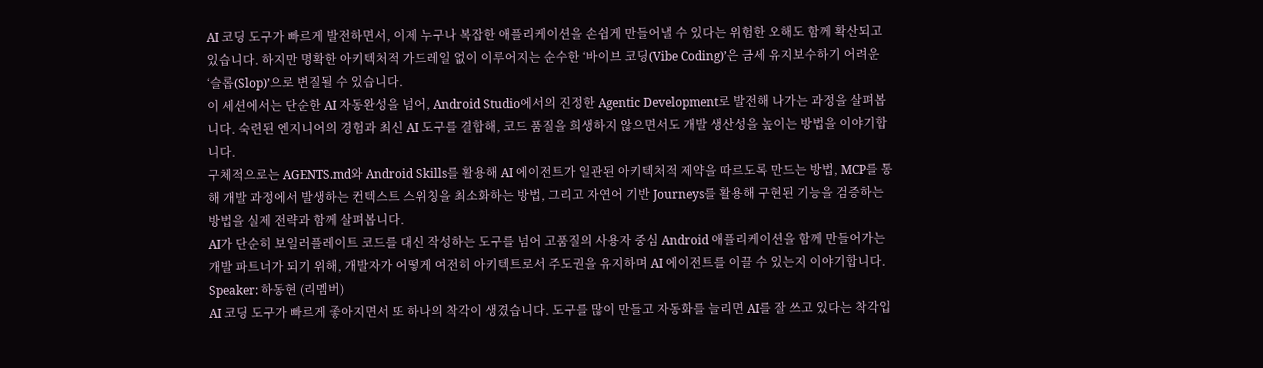AI 코딩 도구가 빠르게 발전하면서, 이제 누구나 복잡한 애플리케이션을 손쉽게 만들어낼 수 있다는 위험한 오해도 함께 확산되고 있습니다. 하지만 명확한 아키텍처적 가드레일 없이 이루어지는 순수한 ‘바이브 코딩(Vibe Coding)’은 금세 유지보수하기 어려운 ‘슬롭(Slop)’으로 변질될 수 있습니다.
이 세션에서는 단순한 AI 자동완성을 넘어, Android Studio에서의 진정한 Agentic Development로 발전해 나가는 과정을 살펴봅니다. 숙련된 엔지니어의 경험과 최신 AI 도구를 결합해, 코드 품질을 희생하지 않으면서도 개발 생산성을 높이는 방법을 이야기합니다.
구체적으로는 AGENTS.md와 Android Skills를 활용해 AI 에이전트가 일관된 아키텍처적 제약을 따르도록 만드는 방법, MCP를 통해 개발 과정에서 발생하는 컨텍스트 스위칭을 최소화하는 방법, 그리고 자연어 기반 Journeys를 활용해 구현된 기능을 검증하는 방법을 실제 전략과 함께 살펴봅니다.
AI가 단순히 보일러플레이트 코드를 대신 작성하는 도구를 넘어 고품질의 사용자 중심 Android 애플리케이션을 함께 만들어가는 개발 파트너가 되기 위해, 개발자가 어떻게 여전히 아키텍트로서 주도권을 유지하며 AI 에이전트를 이끌 수 있는지 이야기합니다.
Speaker: 하동현 (리멤버)
AI 코딩 도구가 빠르게 좋아지면서 또 하나의 착각이 생겼습니다. 도구를 많이 만들고 자동화를 늘리면 AI를 잘 쓰고 있다는 착각입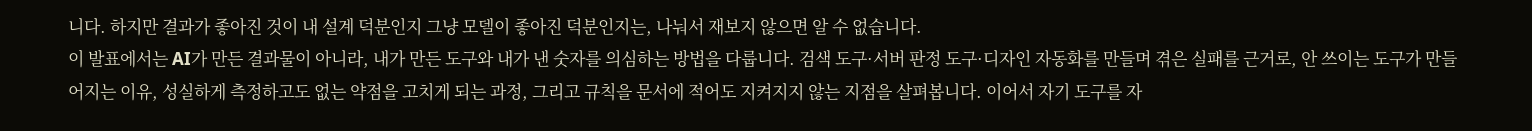니다. 하지만 결과가 좋아진 것이 내 설계 덕분인지 그냥 모델이 좋아진 덕분인지는, 나눠서 재보지 않으면 알 수 없습니다.
이 발표에서는 AI가 만든 결과물이 아니라, 내가 만든 도구와 내가 낸 숫자를 의심하는 방법을 다룹니다. 검색 도구·서버 판정 도구·디자인 자동화를 만들며 겪은 실패를 근거로, 안 쓰이는 도구가 만들어지는 이유, 성실하게 측정하고도 없는 약점을 고치게 되는 과정, 그리고 규칙을 문서에 적어도 지켜지지 않는 지점을 살펴봅니다. 이어서 자기 도구를 자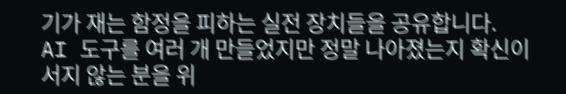기가 재는 함정을 피하는 실전 장치들을 공유합니다.
AI 도구를 여러 개 만들었지만 정말 나아졌는지 확신이 서지 않는 분을 위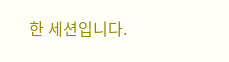한 세션입니다.